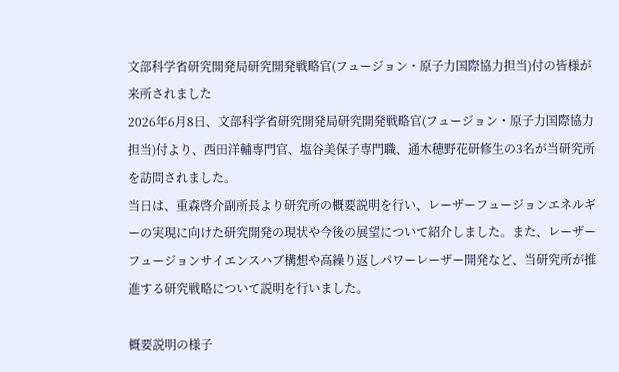文部科学省研究開発局研究開発戦略官(フュージョン・原子力国際協力担当)付の皆様が来所されました
2026年6月8日、文部科学省研究開発局研究開発戦略官(フュージョン・原子力国際協力担当)付より、西田洋輔専門官、塩谷美保子専門職、通木穂野花研修生の3名が当研究所を訪問されました。
当日は、重森啓介副所長より研究所の概要説明を行い、レーザーフュージョンエネルギーの実現に向けた研究開発の現状や今後の展望について紹介しました。また、レーザーフュージョンサイエンスハブ構想や高繰り返しパワーレーザー開発など、当研究所が推進する研究戦略について説明を行いました。

概要説明の様子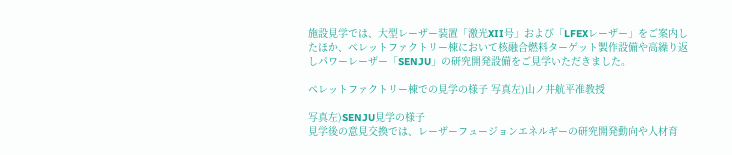施設見学では、大型レーザー装置「激光XII号」および「LFEXレーザー」をご案内したほか、ペレットファクトリー棟において核融合燃料ターゲット製作設備や高繰り返しパワーレーザー「SENJU」の研究開発設備をご見学いただきました。

ペレットファクトリー棟での見学の様子 写真左)山ノ井航平准教授

写真左)SENJU見学の様子
見学後の意見交換では、レーザーフュージョンエネルギーの研究開発動向や人材育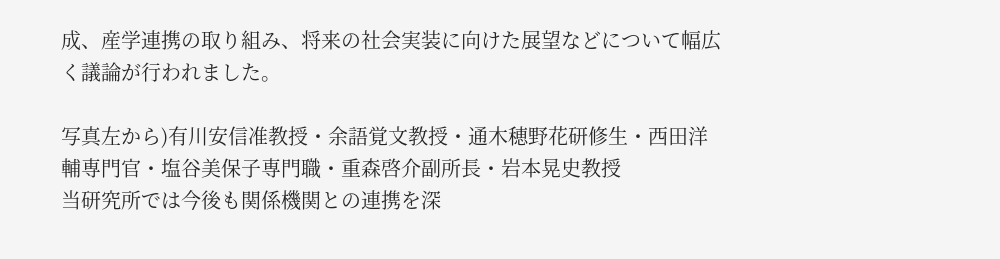成、産学連携の取り組み、将来の社会実装に向けた展望などについて幅広く議論が行われました。

写真左から)有川安信准教授・余語覚文教授・通木穂野花研修生・西田洋輔専門官・塩谷美保子専門職・重森啓介副所長・岩本晃史教授
当研究所では今後も関係機関との連携を深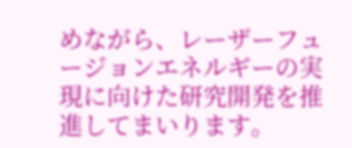めながら、レーザーフュージョンエネルギーの実現に向けた研究開発を推進してまいります。